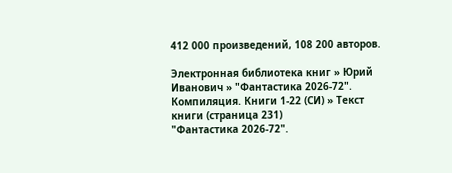412 000 произведений, 108 200 авторов.

Электронная библиотека книг » Юрий Иванович » "Фантастика 2026-72". Компиляция. Книги 1-22 (СИ) » Текст книги (страница 231)
"Фантастика 2026-72".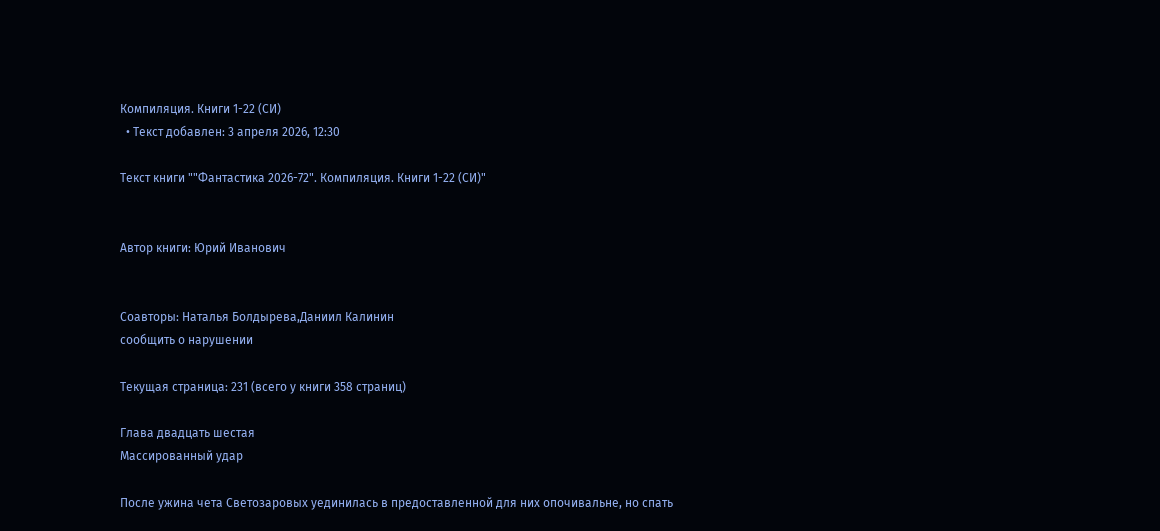Компиляция. Книги 1-22 (СИ)
  • Текст добавлен: 3 апреля 2026, 12:30

Текст книги ""Фантастика 2026-72". Компиляция. Книги 1-22 (СИ)"


Автор книги: Юрий Иванович


Соавторы: Наталья Болдырева,Даниил Калинин
сообщить о нарушении

Текущая страница: 231 (всего у книги 358 страниц)

Глава двадцать шестая
Массированный удар

После ужина чета Светозаровых уединилась в предоставленной для них опочивальне, но спать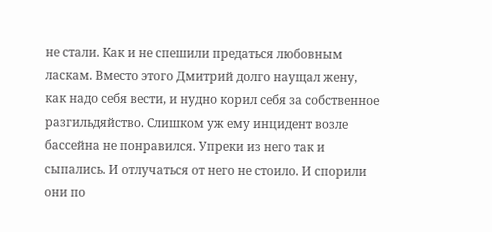не стали. Как и не спешили предаться любовным ласкам. Вместо этого Дмитрий долго наущал жену, как надо себя вести, и нудно корил себя за собственное разгильдяйство. Слишком уж ему инцидент возле бассейна не понравился. Упреки из него так и сыпались. И отлучаться от него не стоило. И спорили они по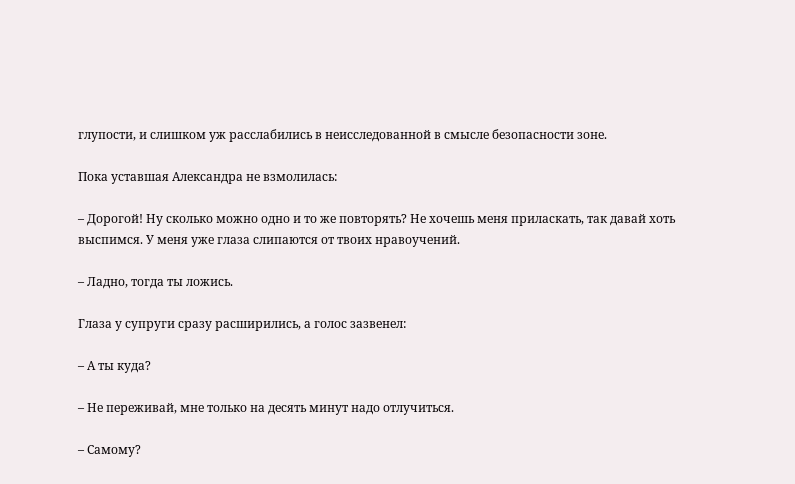глупости, и слишком уж расслабились в неисследованной в смысле безопасности зоне.

Пока уставшая Александра не взмолилась:

– Дорогой! Ну сколько можно одно и то же повторять? Не хочешь меня приласкать, так давай хоть выспимся. У меня уже глаза слипаются от твоих нравоучений.

– Ладно, тогда ты ложись.

Глаза у супруги сразу расширились, а голос зазвенел:

– А ты куда?

– Не переживай, мне только на десять минут надо отлучиться.

– Самому?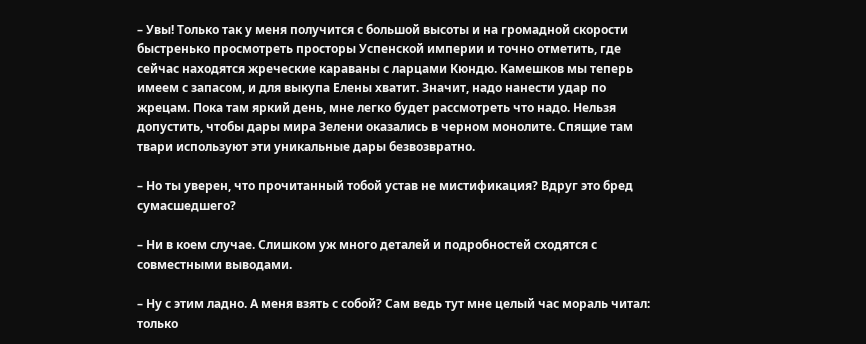– Увы! Только так у меня получится с большой высоты и на громадной скорости быстренько просмотреть просторы Успенской империи и точно отметить, где сейчас находятся жреческие караваны с ларцами Кюндю. Камешков мы теперь имеем с запасом, и для выкупа Елены хватит. Значит, надо нанести удар по жрецам. Пока там яркий день, мне легко будет рассмотреть что надо. Нельзя допустить, чтобы дары мира Зелени оказались в черном монолите. Спящие там твари используют эти уникальные дары безвозвратно.

– Но ты уверен, что прочитанный тобой устав не мистификация? Вдруг это бред сумасшедшего?

– Ни в коем случае. Слишком уж много деталей и подробностей сходятся с совместными выводами.

– Ну с этим ладно. А меня взять с собой? Сам ведь тут мне целый час мораль читал: только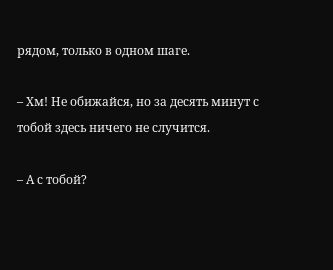рядом, только в одном шаге.

– Хм! Не обижайся, но за десять минут с тобой здесь ничего не случится.

– А с тобой?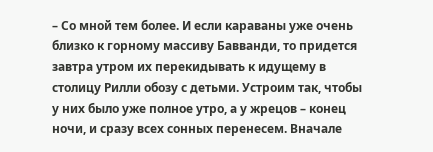– Со мной тем более. И если караваны уже очень близко к горному массиву Бавванди, то придется завтра утром их перекидывать к идущему в столицу Рилли обозу с детьми. Устроим так, чтобы у них было уже полное утро, а у жрецов – конец ночи, и сразу всех сонных перенесем. Вначале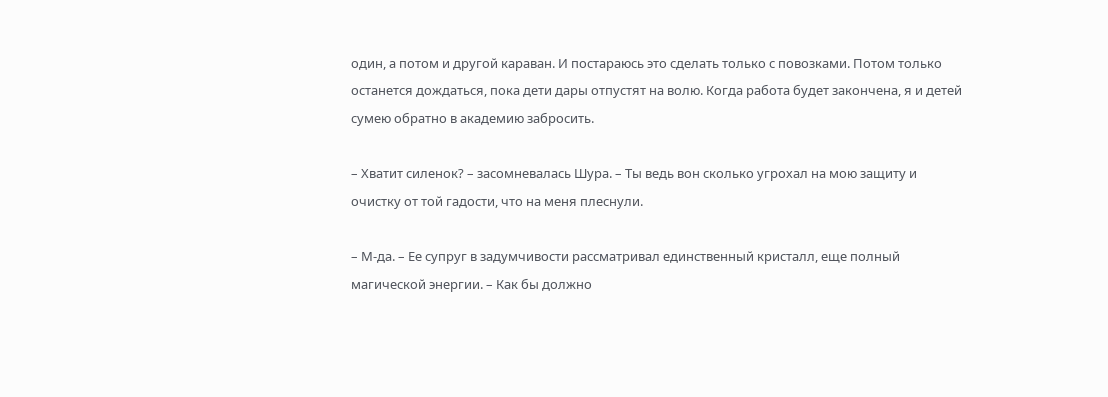один, а потом и другой караван. И постараюсь это сделать только с повозками. Потом только останется дождаться, пока дети дары отпустят на волю. Когда работа будет закончена, я и детей сумею обратно в академию забросить.

– Хватит силенок? – засомневалась Шура. – Ты ведь вон сколько угрохал на мою защиту и очистку от той гадости, что на меня плеснули.

– М-да. – Ее супруг в задумчивости рассматривал единственный кристалл, еще полный магической энергии. – Как бы должно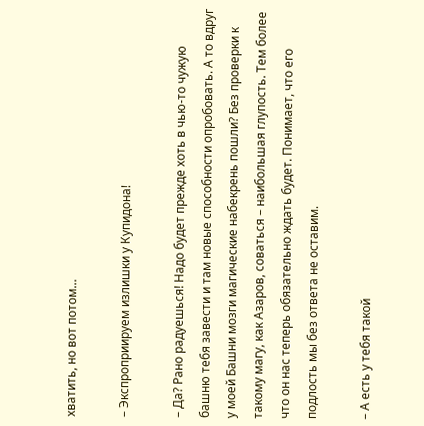хватить, но вот потом…

– Экспроприируем излишки у Купидона!

– Да? Рано радуешься! Надо будет прежде хоть в чью-то чужую башню тебя завести и там новые способности опробовать. А то вдруг у моей Башни мозги магические набекрень пошли? Без проверки к такому магу, как Азаров, соваться – наибольшая глупость. Тем более что он нас теперь обязательно ждать будет. Понимает, что его подлость мы без ответа не оставим.

– А есть у тебя такой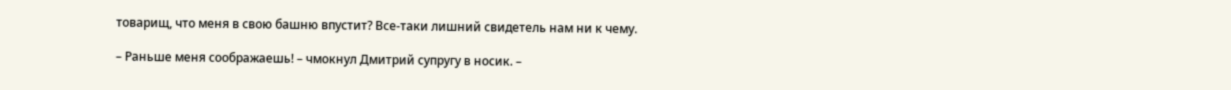товарищ, что меня в свою башню впустит? Все-таки лишний свидетель нам ни к чему.

– Раньше меня соображаешь! – чмокнул Дмитрий супругу в носик. –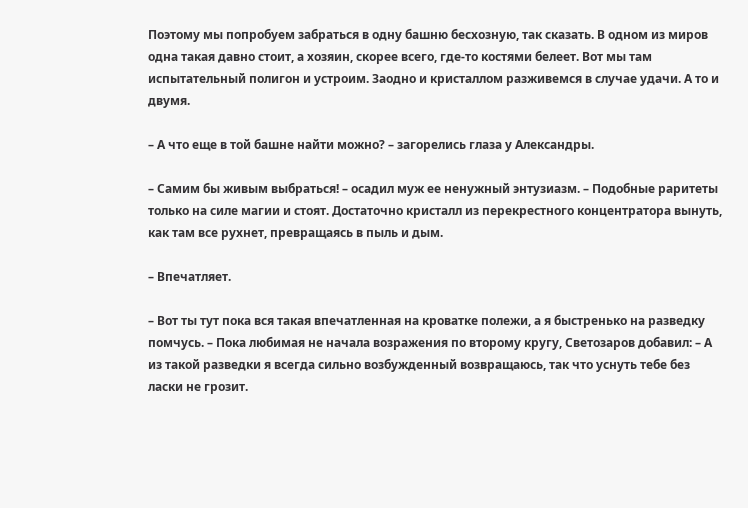Поэтому мы попробуем забраться в одну башню бесхозную, так сказать. В одном из миров одна такая давно стоит, а хозяин, скорее всего, где-то костями белеет. Вот мы там испытательный полигон и устроим. Заодно и кристаллом разживемся в случае удачи. А то и двумя.

– А что еще в той башне найти можно? – загорелись глаза у Александры.

– Самим бы живым выбраться! – осадил муж ее ненужный энтузиазм. – Подобные раритеты только на силе магии и стоят. Достаточно кристалл из перекрестного концентратора вынуть, как там все рухнет, превращаясь в пыль и дым.

– Впечатляет.

– Вот ты тут пока вся такая впечатленная на кроватке полежи, а я быстренько на разведку помчусь. – Пока любимая не начала возражения по второму кругу, Светозаров добавил: – А из такой разведки я всегда сильно возбужденный возвращаюсь, так что уснуть тебе без ласки не грозит.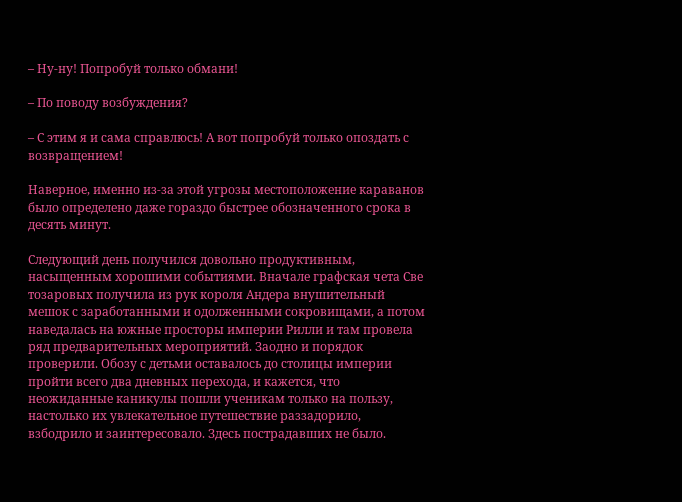– Ну-ну! Попробуй только обмани!

– По поводу возбуждения?

– С этим я и сама справлюсь! А вот попробуй только опоздать с возвращением!

Наверное, именно из-за этой угрозы местоположение караванов было определено даже гораздо быстрее обозначенного срока в десять минут.

Следующий день получился довольно продуктивным, насыщенным хорошими событиями. Вначале графская чета Све тозаровых получила из рук короля Андера внушительный мешок с заработанными и одолженными сокровищами, а потом наведалась на южные просторы империи Рилли и там провела ряд предварительных мероприятий. Заодно и порядок проверили. Обозу с детьми оставалось до столицы империи пройти всего два дневных перехода, и кажется, что неожиданные каникулы пошли ученикам только на пользу, настолько их увлекательное путешествие раззадорило, взбодрило и заинтересовало. Здесь пострадавших не было.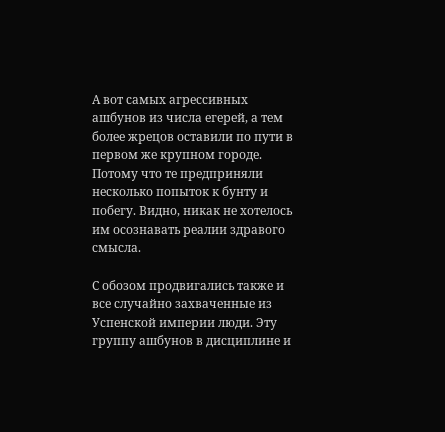А вот самых агрессивных ашбунов из числа егерей, а тем более жрецов оставили по пути в первом же крупном городе. Потому что те предприняли несколько попыток к бунту и побегу. Видно, никак не хотелось им осознавать реалии здравого смысла.

С обозом продвигались также и все случайно захваченные из Успенской империи люди. Эту группу ашбунов в дисциплине и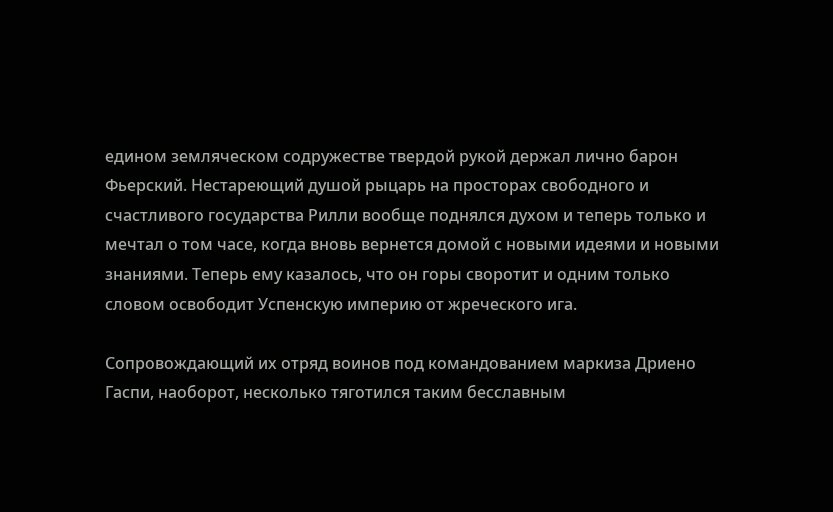едином земляческом содружестве твердой рукой держал лично барон Фьерский. Нестареющий душой рыцарь на просторах свободного и счастливого государства Рилли вообще поднялся духом и теперь только и мечтал о том часе, когда вновь вернется домой с новыми идеями и новыми знаниями. Теперь ему казалось, что он горы своротит и одним только словом освободит Успенскую империю от жреческого ига.

Сопровождающий их отряд воинов под командованием маркиза Дриено Гаспи, наоборот, несколько тяготился таким бесславным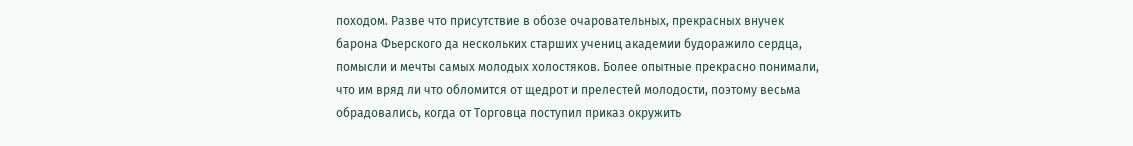походом. Разве что присутствие в обозе очаровательных, прекрасных внучек барона Фьерского да нескольких старших учениц академии будоражило сердца, помысли и мечты самых молодых холостяков. Более опытные прекрасно понимали, что им вряд ли что обломится от щедрот и прелестей молодости, поэтому весьма обрадовались, когда от Торговца поступил приказ окружить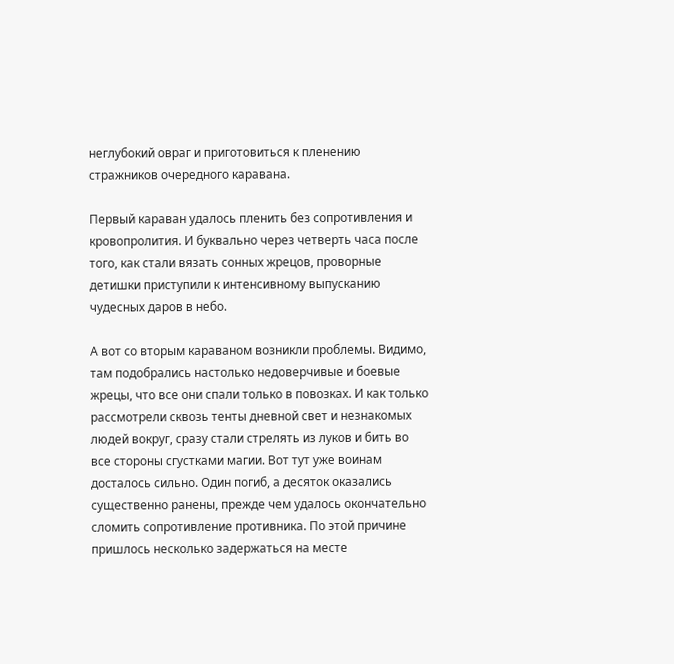неглубокий овраг и приготовиться к пленению стражников очередного каравана.

Первый караван удалось пленить без сопротивления и кровопролития. И буквально через четверть часа после того, как стали вязать сонных жрецов, проворные детишки приступили к интенсивному выпусканию чудесных даров в небо.

А вот со вторым караваном возникли проблемы. Видимо, там подобрались настолько недоверчивые и боевые жрецы, что все они спали только в повозках. И как только рассмотрели сквозь тенты дневной свет и незнакомых людей вокруг, сразу стали стрелять из луков и бить во все стороны сгустками магии. Вот тут уже воинам досталось сильно. Один погиб, а десяток оказались существенно ранены, прежде чем удалось окончательно сломить сопротивление противника. По этой причине пришлось несколько задержаться на месте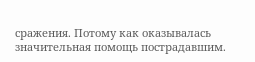сражения. Потому как оказывалась значительная помощь пострадавшим.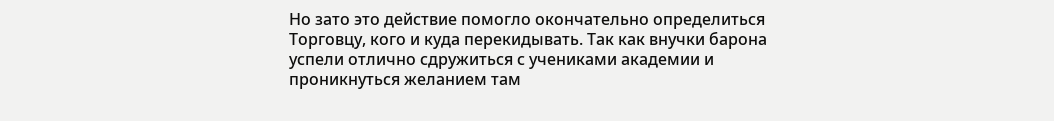Но зато это действие помогло окончательно определиться Торговцу, кого и куда перекидывать. Так как внучки барона успели отлично сдружиться с учениками академии и проникнуться желанием там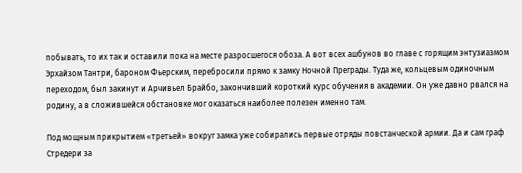побывать, то их так и оставили пока на месте разросшегося обоза. А вот всех ашбунов во главе с горящим энтузиазмом Эрхайзом Тантри, бароном Фьерским, перебросили прямо к замку Ночной Преграды. Туда же, кольцевым одиночным переходом, был закинут и Арчивьел Брайбо, закончивший короткий курс обучения в академии. Он уже давно рвался на родину, а в сложившейся обстановке мог оказаться наиболее полезен именно там.

Под мощным прикрытием «третьей» вокруг замка уже собирались первые отряды повстанческой армии. Да и сам граф Стредери за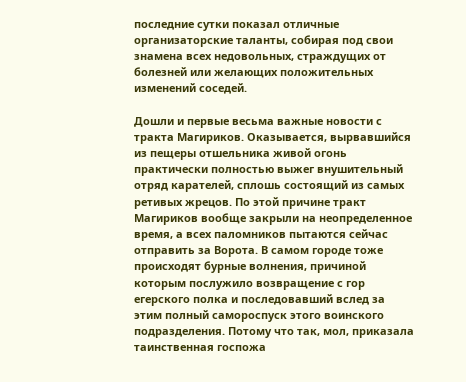последние сутки показал отличные организаторские таланты, собирая под свои знамена всех недовольных, страждущих от болезней или желающих положительных изменений соседей.

Дошли и первые весьма важные новости с тракта Магириков. Оказывается, вырвавшийся из пещеры отшельника живой огонь практически полностью выжег внушительный отряд карателей, сплошь состоящий из самых ретивых жрецов. По этой причине тракт Магириков вообще закрыли на неопределенное время, а всех паломников пытаются сейчас отправить за Ворота. В самом городе тоже происходят бурные волнения, причиной которым послужило возвращение с гор егерского полка и последовавший вслед за этим полный самороспуск этого воинского подразделения. Потому что так, мол, приказала таинственная госпожа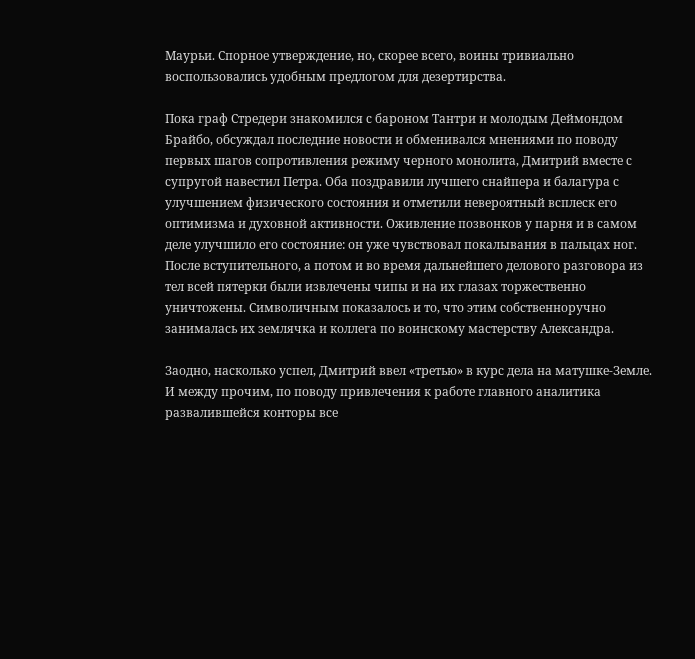Маурьи. Спорное утверждение, но, скорее всего, воины тривиально воспользовались удобным предлогом для дезертирства.

Пока граф Стредери знакомился с бароном Тантри и молодым Деймондом Брайбо, обсуждал последние новости и обменивался мнениями по поводу первых шагов сопротивления режиму черного монолита, Дмитрий вместе с супругой навестил Петра. Оба поздравили лучшего снайпера и балагура с улучшением физического состояния и отметили невероятный всплеск его оптимизма и духовной активности. Оживление позвонков у парня и в самом деле улучшило его состояние: он уже чувствовал покалывания в пальцах ног. После вступительного, а потом и во время дальнейшего делового разговора из тел всей пятерки были извлечены чипы и на их глазах торжественно уничтожены. Символичным показалось и то, что этим собственноручно занималась их землячка и коллега по воинскому мастерству Александра.

Заодно, насколько успел, Дмитрий ввел «третью» в курс дела на матушке-Земле. И между прочим, по поводу привлечения к работе главного аналитика развалившейся конторы все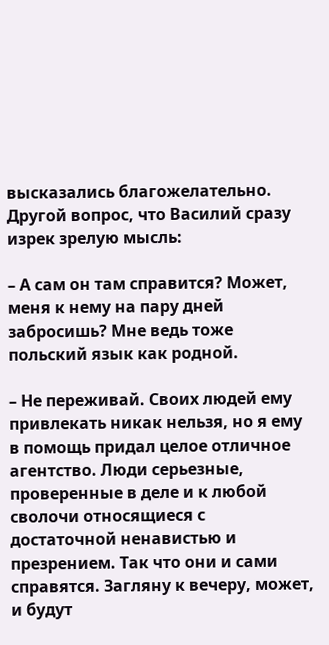высказались благожелательно. Другой вопрос, что Василий сразу изрек зрелую мысль:

– А сам он там справится? Может, меня к нему на пару дней забросишь? Мне ведь тоже польский язык как родной.

– Не переживай. Своих людей ему привлекать никак нельзя, но я ему в помощь придал целое отличное агентство. Люди серьезные, проверенные в деле и к любой сволочи относящиеся с достаточной ненавистью и презрением. Так что они и сами справятся. Загляну к вечеру, может, и будут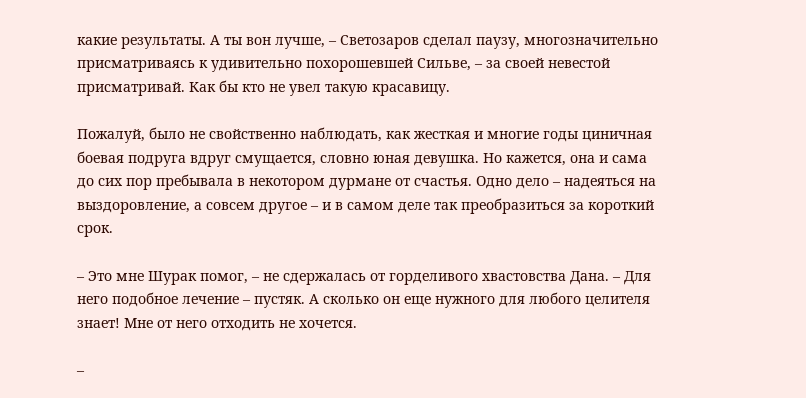какие результаты. А ты вон лучше, – Светозаров сделал паузу, многозначительно присматриваясь к удивительно похорошевшей Сильве, – за своей невестой присматривай. Как бы кто не увел такую красавицу.

Пожалуй, было не свойственно наблюдать, как жесткая и многие годы циничная боевая подруга вдруг смущается, словно юная девушка. Но кажется, она и сама до сих пор пребывала в некотором дурмане от счастья. Одно дело – надеяться на выздоровление, а совсем другое – и в самом деле так преобразиться за короткий срок.

– Это мне Шурак помог, – не сдержалась от горделивого хвастовства Дана. – Для него подобное лечение – пустяк. А сколько он еще нужного для любого целителя знает! Мне от него отходить не хочется.

–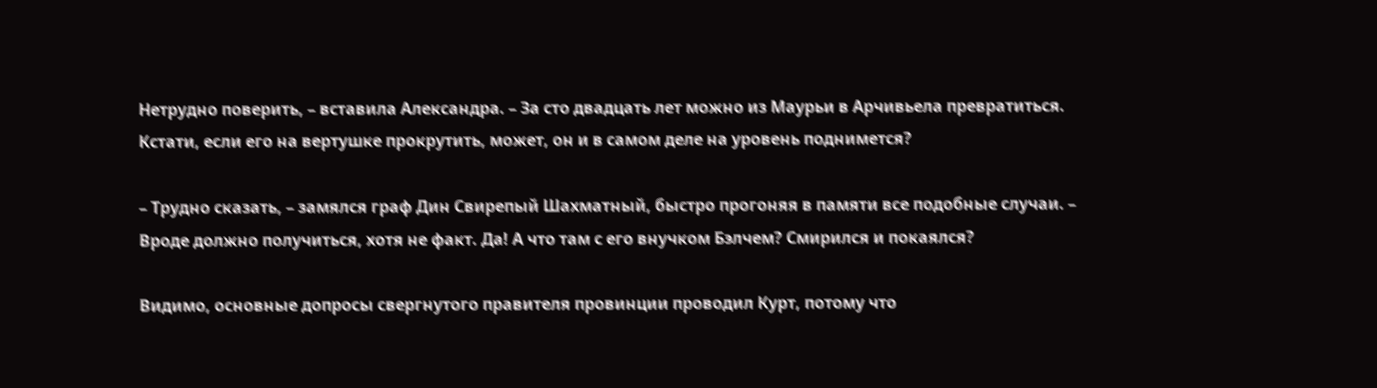Нетрудно поверить, – вставила Александра. – За сто двадцать лет можно из Маурьи в Арчивьела превратиться. Кстати, если его на вертушке прокрутить, может, он и в самом деле на уровень поднимется?

– Трудно сказать, – замялся граф Дин Свирепый Шахматный, быстро прогоняя в памяти все подобные случаи. – Вроде должно получиться, хотя не факт. Да! А что там с его внучком Бэлчем? Смирился и покаялся?

Видимо, основные допросы свергнутого правителя провинции проводил Курт, потому что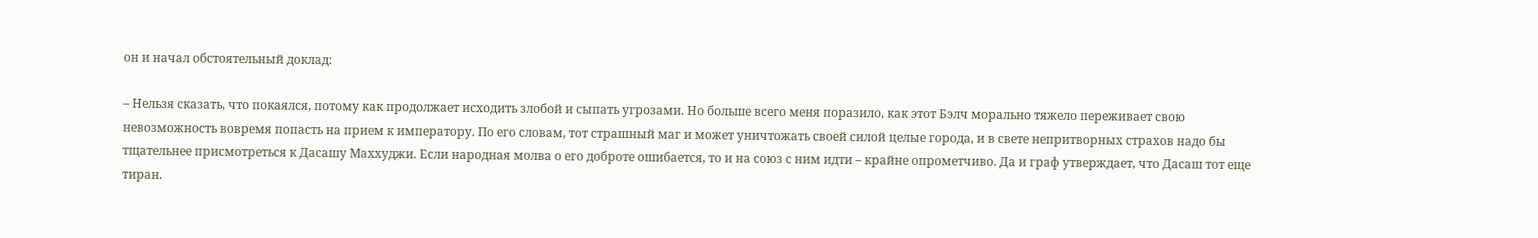он и начал обстоятельный доклад:

– Нельзя сказать, что покаялся, потому как продолжает исходить злобой и сыпать угрозами. Но больше всего меня поразило, как этот Бэлч морально тяжело переживает свою невозможность вовремя попасть на прием к императору. По его словам, тот страшный маг и может уничтожать своей силой целые города, и в свете непритворных страхов надо бы тщательнее присмотреться к Дасашу Маххуджи. Если народная молва о его доброте ошибается, то и на союз с ним идти – крайне опрометчиво. Да и граф утверждает, что Дасаш тот еще тиран.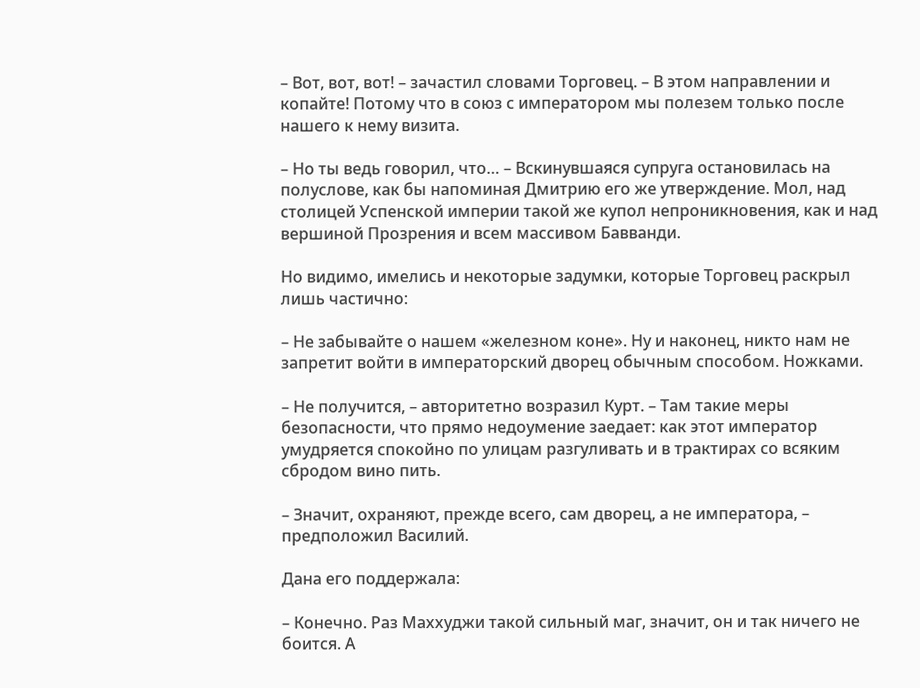– Вот, вот, вот! – зачастил словами Торговец. – В этом направлении и копайте! Потому что в союз с императором мы полезем только после нашего к нему визита.

– Но ты ведь говорил, что… – Вскинувшаяся супруга остановилась на полуслове, как бы напоминая Дмитрию его же утверждение. Мол, над столицей Успенской империи такой же купол непроникновения, как и над вершиной Прозрения и всем массивом Бавванди.

Но видимо, имелись и некоторые задумки, которые Торговец раскрыл лишь частично:

– Не забывайте о нашем «железном коне». Ну и наконец, никто нам не запретит войти в императорский дворец обычным способом. Ножками.

– Не получится, – авторитетно возразил Курт. – Там такие меры безопасности, что прямо недоумение заедает: как этот император умудряется спокойно по улицам разгуливать и в трактирах со всяким сбродом вино пить.

– Значит, охраняют, прежде всего, сам дворец, а не императора, – предположил Василий.

Дана его поддержала:

– Конечно. Раз Маххуджи такой сильный маг, значит, он и так ничего не боится. А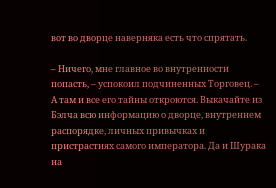вот во дворце наверняка есть что спрятать.

– Ничего, мне главное во внутренности попасть, – успокоил подчиненных Торговец. – А там и все его тайны откроются. Выкачайте из Бэлча всю информацию о дворце, внутреннем распорядке, личных привычках и пристрастиях самого императора. Да и Шурака на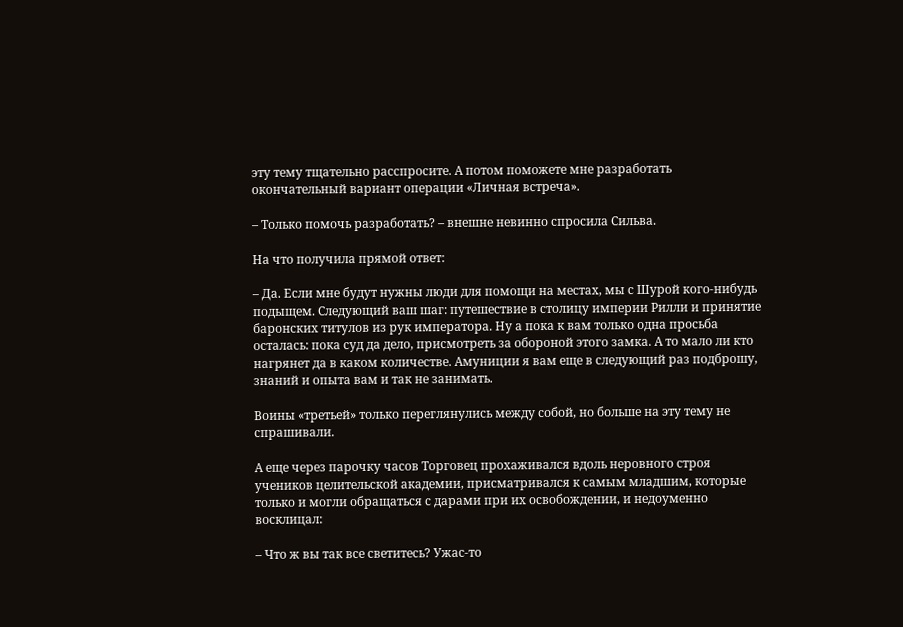эту тему тщательно расспросите. А потом поможете мне разработать окончательный вариант операции «Личная встреча».

– Только помочь разработать? – внешне невинно спросила Сильва.

На что получила прямой ответ:

– Да. Если мне будут нужны люди для помощи на местах, мы с Шурой кого-нибудь подыщем. Следующий ваш шаг: путешествие в столицу империи Рилли и принятие баронских титулов из рук императора. Ну а пока к вам только одна просьба осталась: пока суд да дело, присмотреть за обороной этого замка. А то мало ли кто нагрянет да в каком количестве. Амуниции я вам еще в следующий раз подброшу, знаний и опыта вам и так не занимать.

Воины «третьей» только переглянулись между собой, но больше на эту тему не спрашивали.

А еще через парочку часов Торговец прохаживался вдоль неровного строя учеников целительской академии, присматривался к самым младшим, которые только и могли обращаться с дарами при их освобождении, и недоуменно восклицал:

– Что ж вы так все светитесь? Ужас-то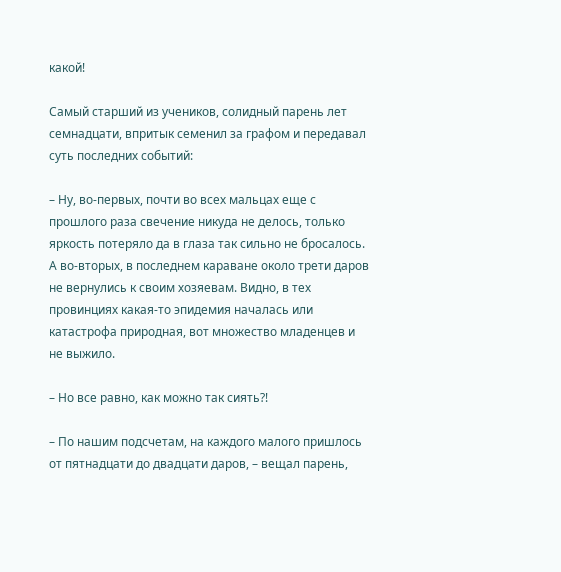какой!

Самый старший из учеников, солидный парень лет семнадцати, впритык семенил за графом и передавал суть последних событий:

– Ну, во-первых, почти во всех мальцах еще с прошлого раза свечение никуда не делось, только яркость потеряло да в глаза так сильно не бросалось. А во-вторых, в последнем караване около трети даров не вернулись к своим хозяевам. Видно, в тех провинциях какая-то эпидемия началась или катастрофа природная, вот множество младенцев и не выжило.

– Но все равно, как можно так сиять?!

– По нашим подсчетам, на каждого малого пришлось от пятнадцати до двадцати даров, – вещал парень,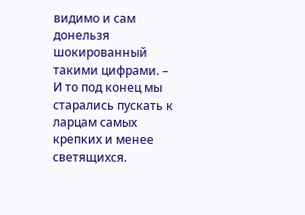видимо и сам донельзя шокированный такими цифрами. – И то под конец мы старались пускать к ларцам самых крепких и менее светящихся.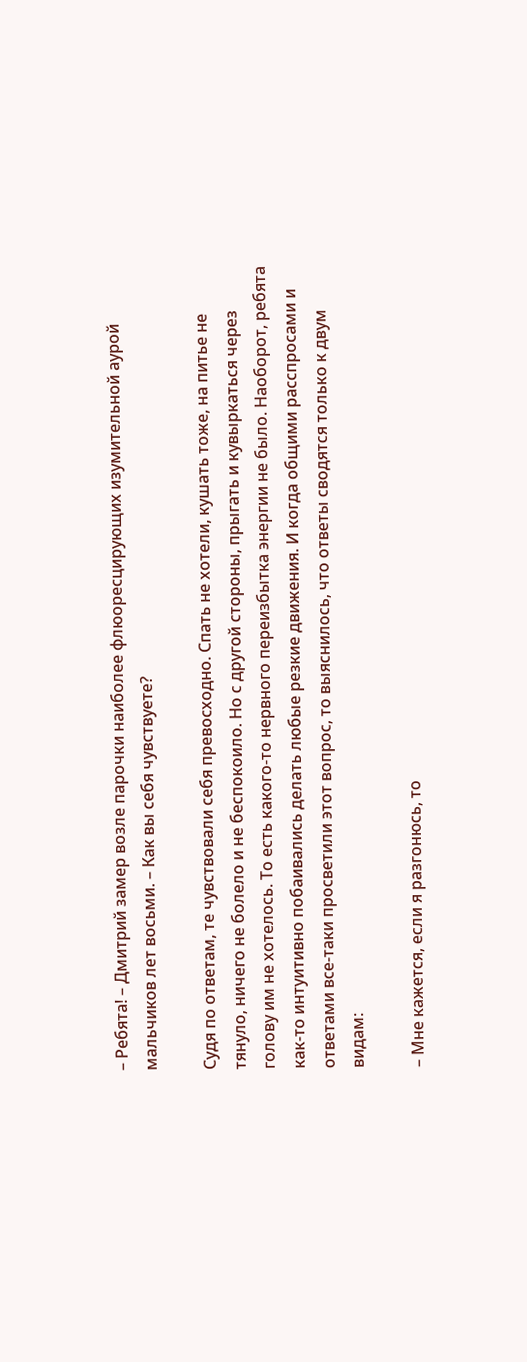– Ребята! – Дмитрий замер возле парочки наиболее флюоресцирующих изумительной аурой мальчиков лет восьми. – Как вы себя чувствуете?

Судя по ответам, те чувствовали себя превосходно. Спать не хотели, кушать тоже, на питье не тянуло, ничего не болело и не беспокоило. Но с другой стороны, прыгать и кувыркаться через голову им не хотелось. То есть какого-то нервного переизбытка энергии не было. Наоборот, ребята как-то интуитивно побаивались делать любые резкие движения. И когда общими расспросами и ответами все-таки просветили этот вопрос, то выяснилось, что ответы сводятся только к двум видам:

– Мне кажется, если я разгонюсь, то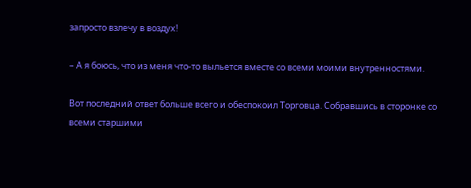запросто взлечу в воздух!

– А я боюсь, что из меня что-то выльется вместе со всеми моими внутренностями.

Вот последний ответ больше всего и обеспокоил Торговца. Собравшись в сторонке со всеми старшими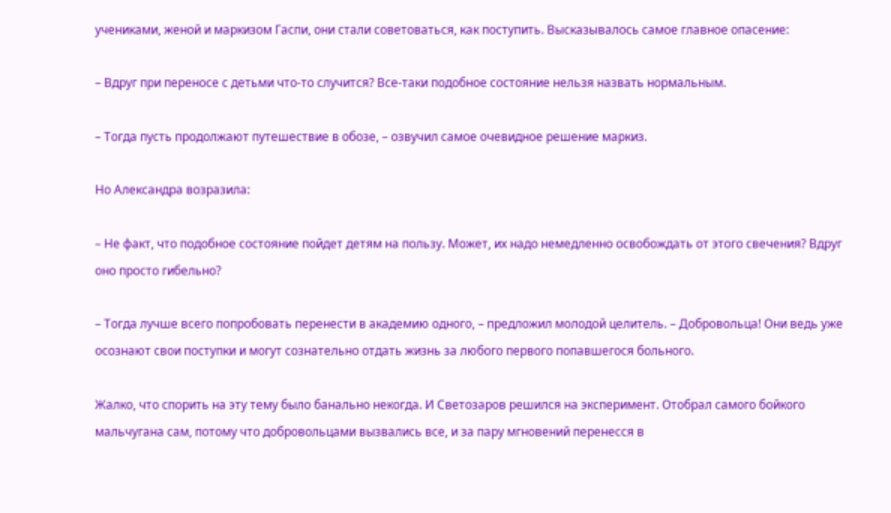учениками, женой и маркизом Гаспи, они стали советоваться, как поступить. Высказывалось самое главное опасение:

– Вдруг при переносе с детьми что-то случится? Все-таки подобное состояние нельзя назвать нормальным.

– Тогда пусть продолжают путешествие в обозе, – озвучил самое очевидное решение маркиз.

Но Александра возразила:

– Не факт, что подобное состояние пойдет детям на пользу. Может, их надо немедленно освобождать от этого свечения? Вдруг оно просто гибельно?

– Тогда лучше всего попробовать перенести в академию одного, – предложил молодой целитель. – Добровольца! Они ведь уже осознают свои поступки и могут сознательно отдать жизнь за любого первого попавшегося больного.

Жалко, что спорить на эту тему было банально некогда. И Светозаров решился на эксперимент. Отобрал самого бойкого мальчугана сам, потому что добровольцами вызвались все, и за пару мгновений перенесся в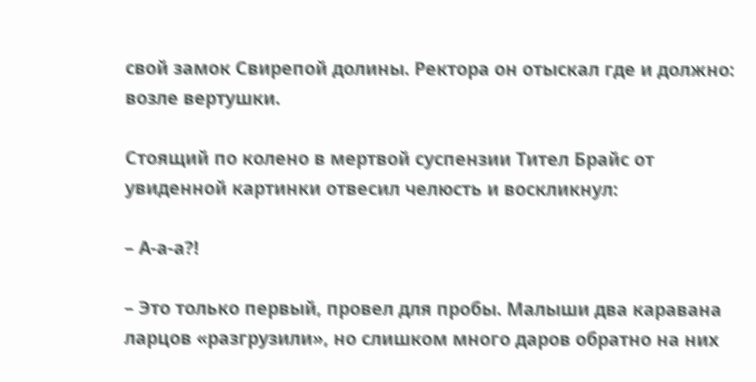свой замок Свирепой долины. Ректора он отыскал где и должно: возле вертушки.

Стоящий по колено в мертвой суспензии Тител Брайс от увиденной картинки отвесил челюсть и воскликнул:

– А-а-а?!

– Это только первый, провел для пробы. Малыши два каравана ларцов «разгрузили», но слишком много даров обратно на них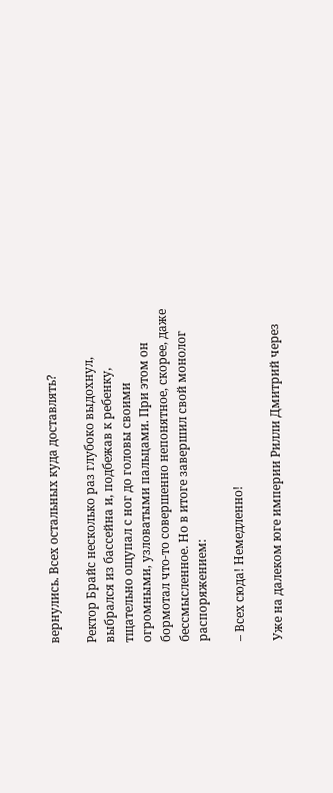вернулись. Всех остальных куда доставлять?

Ректор Брайс несколько раз глубоко выдохнул, выбрался из бассейна и, подбежав к ребенку, тщательно ощупал с ног до головы своими огромными, узловатыми пальцами. При этом он бормотал что-то совершенно непонятное, скорее, даже бессмысленное. Но в итоге завершил свой монолог распоряжением:

– Всех сюда! Немедленно!

Уже на далеком юге империи Рилли Дмитрий через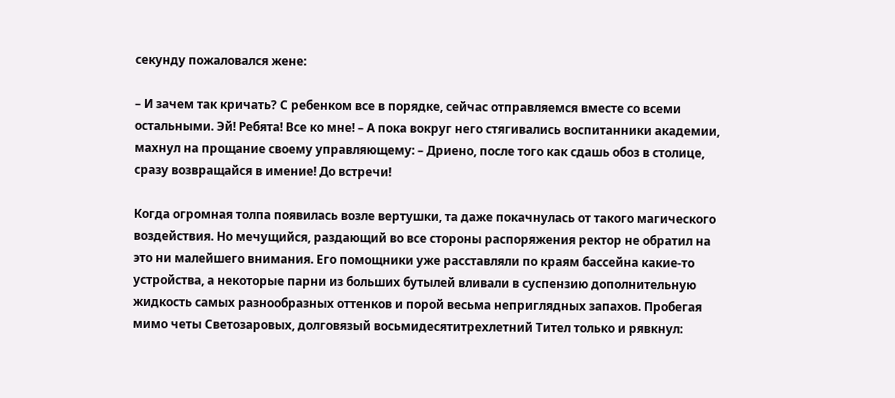секунду пожаловался жене:

– И зачем так кричать? С ребенком все в порядке, сейчас отправляемся вместе со всеми остальными. Эй! Ребята! Все ко мне! – А пока вокруг него стягивались воспитанники академии, махнул на прощание своему управляющему: – Дриено, после того как сдашь обоз в столице, сразу возвращайся в имение! До встречи!

Когда огромная толпа появилась возле вертушки, та даже покачнулась от такого магического воздействия. Но мечущийся, раздающий во все стороны распоряжения ректор не обратил на это ни малейшего внимания. Его помощники уже расставляли по краям бассейна какие-то устройства, а некоторые парни из больших бутылей вливали в суспензию дополнительную жидкость самых разнообразных оттенков и порой весьма неприглядных запахов. Пробегая мимо четы Светозаровых, долговязый восьмидесятитрехлетний Тител только и рявкнул: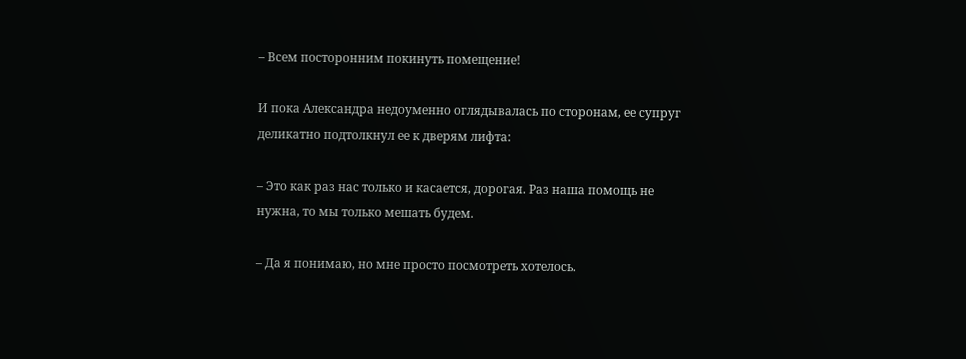– Всем посторонним покинуть помещение!

И пока Александра недоуменно оглядывалась по сторонам, ее супруг деликатно подтолкнул ее к дверям лифта:

– Это как раз нас только и касается, дорогая. Раз наша помощь не нужна, то мы только мешать будем.

– Да я понимаю, но мне просто посмотреть хотелось.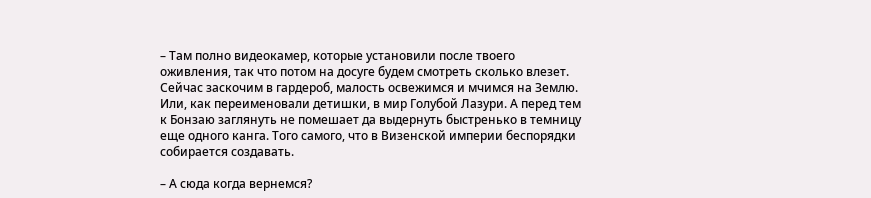– Там полно видеокамер, которые установили после твоего оживления, так что потом на досуге будем смотреть сколько влезет. Сейчас заскочим в гардероб, малость освежимся и мчимся на Землю. Или, как переименовали детишки, в мир Голубой Лазури. А перед тем к Бонзаю заглянуть не помешает да выдернуть быстренько в темницу еще одного канга. Того самого, что в Визенской империи беспорядки собирается создавать.

– А сюда когда вернемся?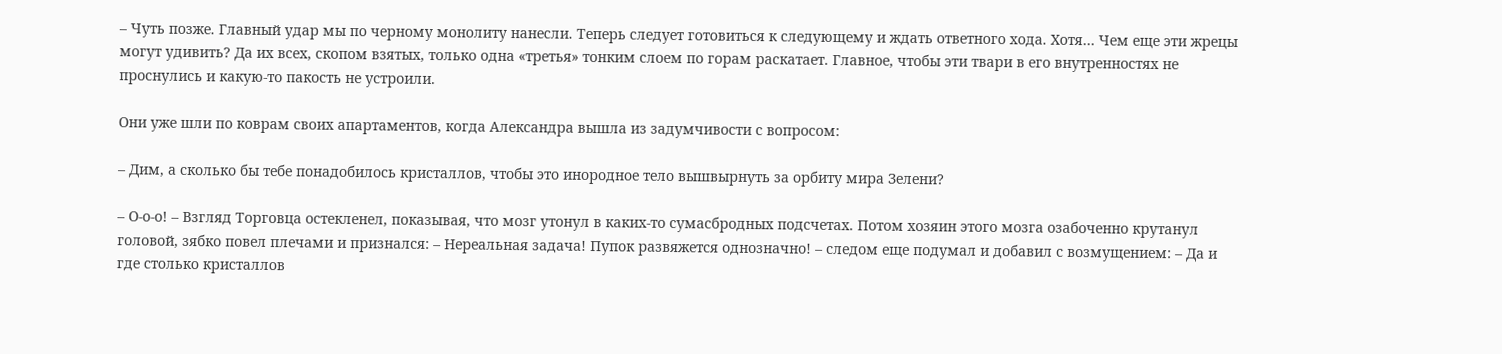– Чуть позже. Главный удар мы по черному монолиту нанесли. Теперь следует готовиться к следующему и ждать ответного хода. Хотя… Чем еще эти жрецы могут удивить? Да их всех, скопом взятых, только одна «третья» тонким слоем по горам раскатает. Главное, чтобы эти твари в его внутренностях не проснулись и какую-то пакость не устроили.

Они уже шли по коврам своих апартаментов, когда Александра вышла из задумчивости с вопросом:

– Дим, а сколько бы тебе понадобилось кристаллов, чтобы это инородное тело вышвырнуть за орбиту мира Зелени?

– О-о-о! – Взгляд Торговца остекленел, показывая, что мозг утонул в каких-то сумасбродных подсчетах. Потом хозяин этого мозга озабоченно крутанул головой, зябко повел плечами и признался: – Нереальная задача! Пупок развяжется однозначно! – следом еще подумал и добавил с возмущением: – Да и где столько кристаллов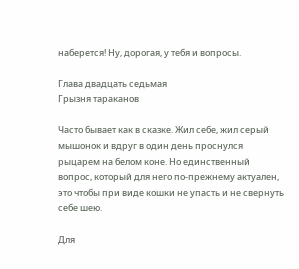наберется! Ну, дорогая, у тебя и вопросы.

Глава двадцать седьмая
Грызня тараканов

Часто бывает как в сказке. Жил себе, жил серый мышонок и вдруг в один день проснулся рыцарем на белом коне. Но единственный вопрос, который для него по-прежнему актуален, это чтобы при виде кошки не упасть и не свернуть себе шею.

Для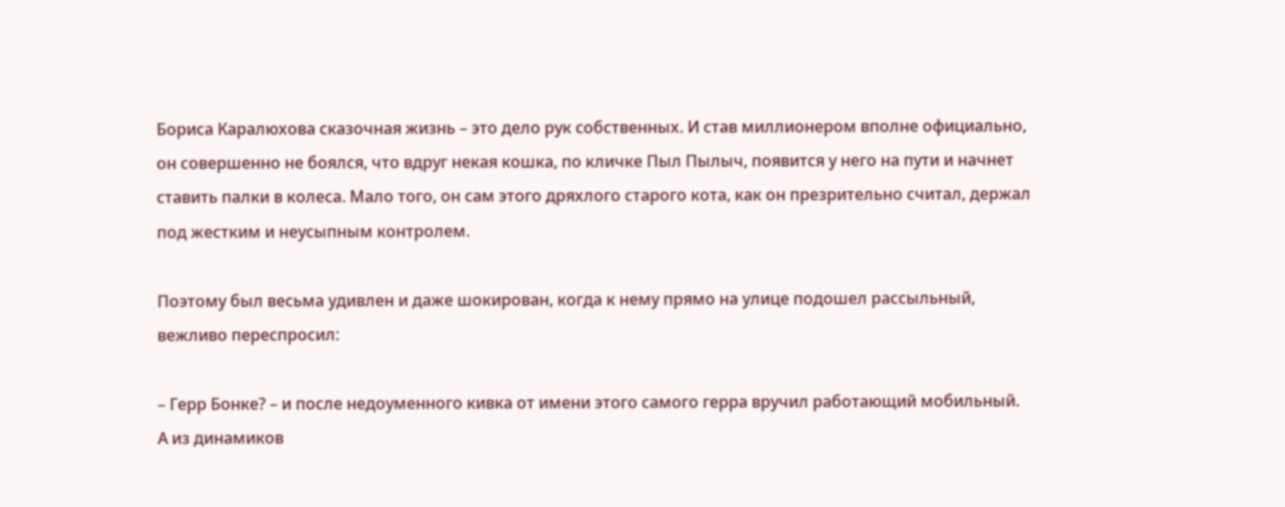Бориса Каралюхова сказочная жизнь – это дело рук собственных. И став миллионером вполне официально, он совершенно не боялся, что вдруг некая кошка, по кличке Пыл Пылыч, появится у него на пути и начнет ставить палки в колеса. Мало того, он сам этого дряхлого старого кота, как он презрительно считал, держал под жестким и неусыпным контролем.

Поэтому был весьма удивлен и даже шокирован, когда к нему прямо на улице подошел рассыльный, вежливо переспросил:

– Герр Бонке? – и после недоуменного кивка от имени этого самого герра вручил работающий мобильный. А из динамиков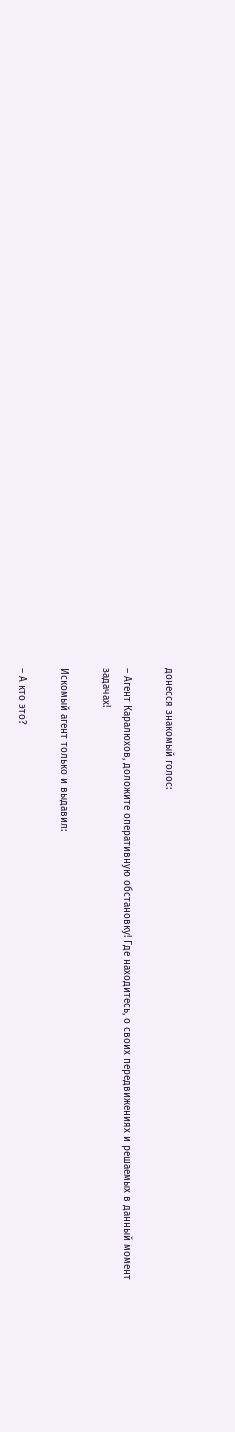донесся знакомый голос:

– Агент Каралюхов, доложите оперативную обстановку! Где находитесь, о своих передвижениях и решаемых в данный момент задачах!

Искомый агент только и выдавил:

– А кто это?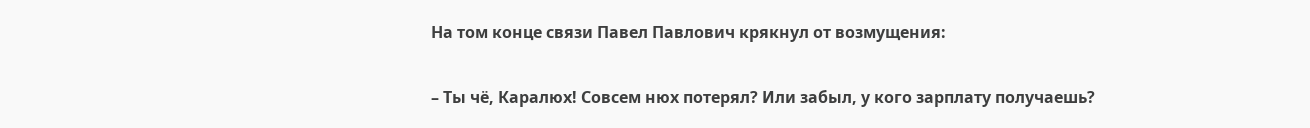На том конце связи Павел Павлович крякнул от возмущения:

– Ты чё, Каралюх! Совсем нюх потерял? Или забыл, у кого зарплату получаешь?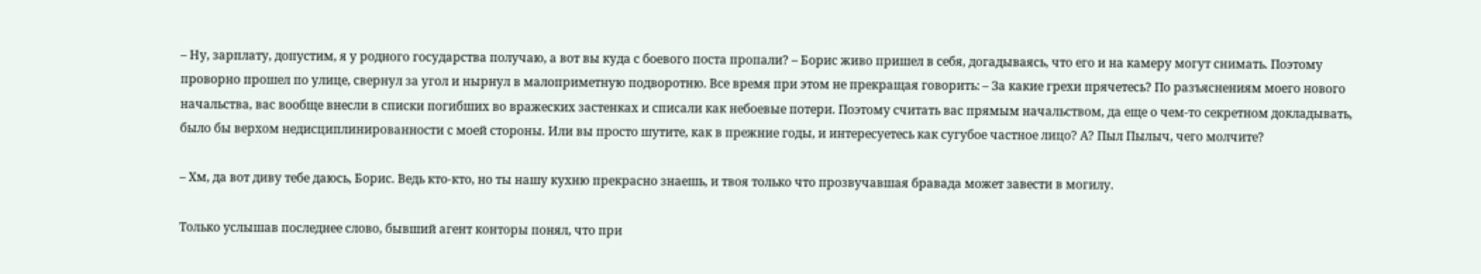– Ну, зарплату, допустим, я у родного государства получаю, а вот вы куда с боевого поста пропали? – Борис живо пришел в себя, догадываясь, что его и на камеру могут снимать. Поэтому проворно прошел по улице, свернул за угол и нырнул в малоприметную подворотню. Все время при этом не прекращая говорить: – За какие грехи прячетесь? По разъяснениям моего нового начальства, вас вообще внесли в списки погибших во вражеских застенках и списали как небоевые потери. Поэтому считать вас прямым начальством, да еще о чем-то секретном докладывать, было бы верхом недисциплинированности с моей стороны. Или вы просто шутите, как в прежние годы, и интересуетесь как сугубое частное лицо? А? Пыл Пылыч, чего молчите?

– Хм, да вот диву тебе даюсь, Борис. Ведь кто-кто, но ты нашу кухню прекрасно знаешь, и твоя только что прозвучавшая бравада может завести в могилу.

Только услышав последнее слово, бывший агент конторы понял, что при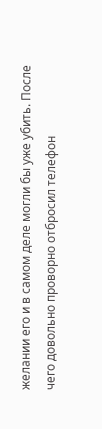желании его и в самом деле могли бы уже убить. После чего довольно проворно отбросил телефон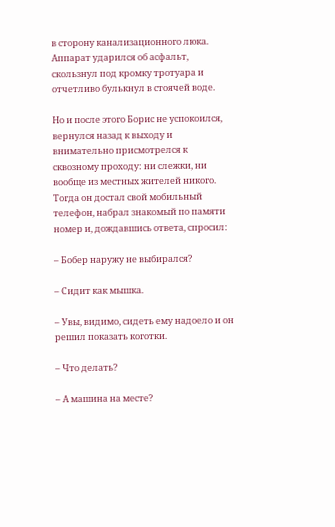в сторону канализационного люка. Аппарат ударился об асфальт, скользнул под кромку тротуара и отчетливо булькнул в стоячей воде.

Но и после этого Борис не успокоился, вернулся назад к выходу и внимательно присмотрелся к сквозному проходу: ни слежки, ни вообще из местных жителей никого. Тогда он достал свой мобильный телефон, набрал знакомый по памяти номер и, дождавшись ответа, спросил:

– Бобер наружу не выбирался?

– Сидит как мышка.

– Увы, видимо, сидеть ему надоело и он решил показать коготки.

– Что делать?

– А машина на месте?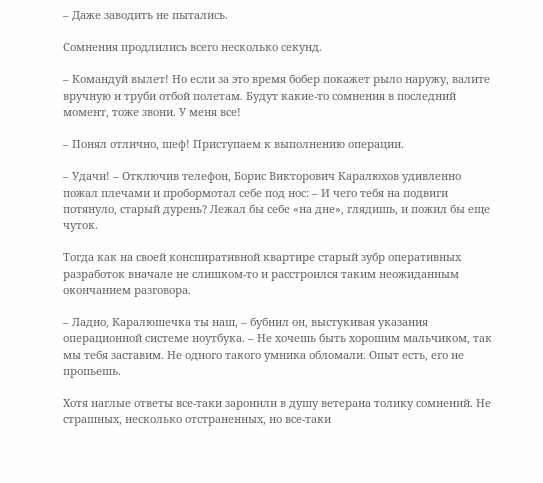– Даже заводить не пытались.

Сомнения продлились всего несколько секунд.

– Командуй вылет! Но если за это время бобер покажет рыло наружу, валите вручную и труби отбой полетам. Будут какие-то сомнения в последний момент, тоже звони. У меня все!

– Понял отлично, шеф! Приступаем к выполнению операции.

– Удачи! – Отключив телефон, Борис Викторович Каралюхов удивленно пожал плечами и пробормотал себе под нос: – И чего тебя на подвиги потянуло, старый дурень? Лежал бы себе «на дне», глядишь, и пожил бы еще чуток.

Тогда как на своей конспиративной квартире старый зубр оперативных разработок вначале не слишком-то и расстроился таким неожиданным окончанием разговора.

– Ладно, Каралюшечка ты наш, – бубнил он, выстукивая указания операционной системе ноутбука. – Не хочешь быть хорошим мальчиком, так мы тебя заставим. Не одного такого умника обломали. Опыт есть, его не пропьешь.

Хотя наглые ответы все-таки заронили в душу ветерана толику сомнений. Не страшных, несколько отстраненных, но все-таки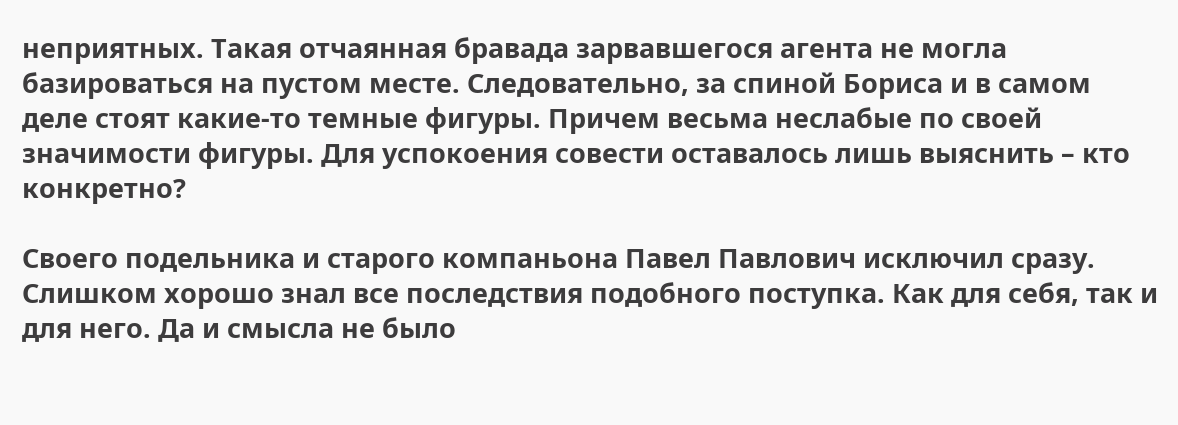неприятных. Такая отчаянная бравада зарвавшегося агента не могла базироваться на пустом месте. Следовательно, за спиной Бориса и в самом деле стоят какие-то темные фигуры. Причем весьма неслабые по своей значимости фигуры. Для успокоения совести оставалось лишь выяснить – кто конкретно?

Своего подельника и старого компаньона Павел Павлович исключил сразу. Слишком хорошо знал все последствия подобного поступка. Как для себя, так и для него. Да и смысла не было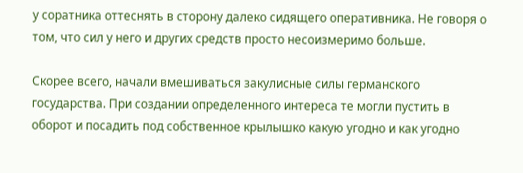у соратника оттеснять в сторону далеко сидящего оперативника. Не говоря о том, что сил у него и других средств просто несоизмеримо больше.

Скорее всего, начали вмешиваться закулисные силы германского государства. При создании определенного интереса те могли пустить в оборот и посадить под собственное крылышко какую угодно и как угодно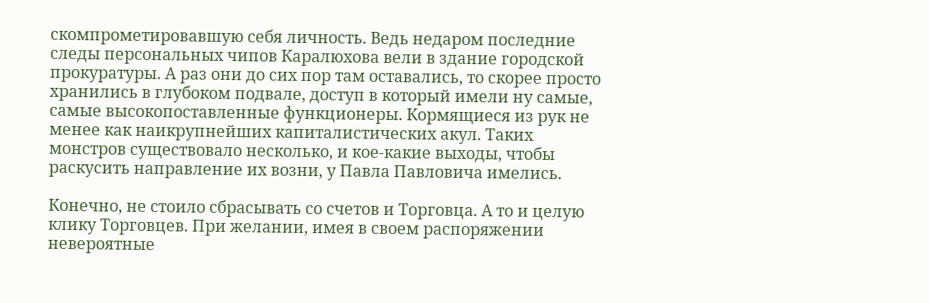скомпрометировавшую себя личность. Ведь недаром последние следы персональных чипов Каралюхова вели в здание городской прокуратуры. А раз они до сих пор там оставались, то скорее просто хранились в глубоком подвале, доступ в который имели ну самые, самые высокопоставленные функционеры. Кормящиеся из рук не менее как наикрупнейших капиталистических акул. Таких монстров существовало несколько, и кое-какие выходы, чтобы раскусить направление их возни, у Павла Павловича имелись.

Конечно, не стоило сбрасывать со счетов и Торговца. А то и целую клику Торговцев. При желании, имея в своем распоряжении невероятные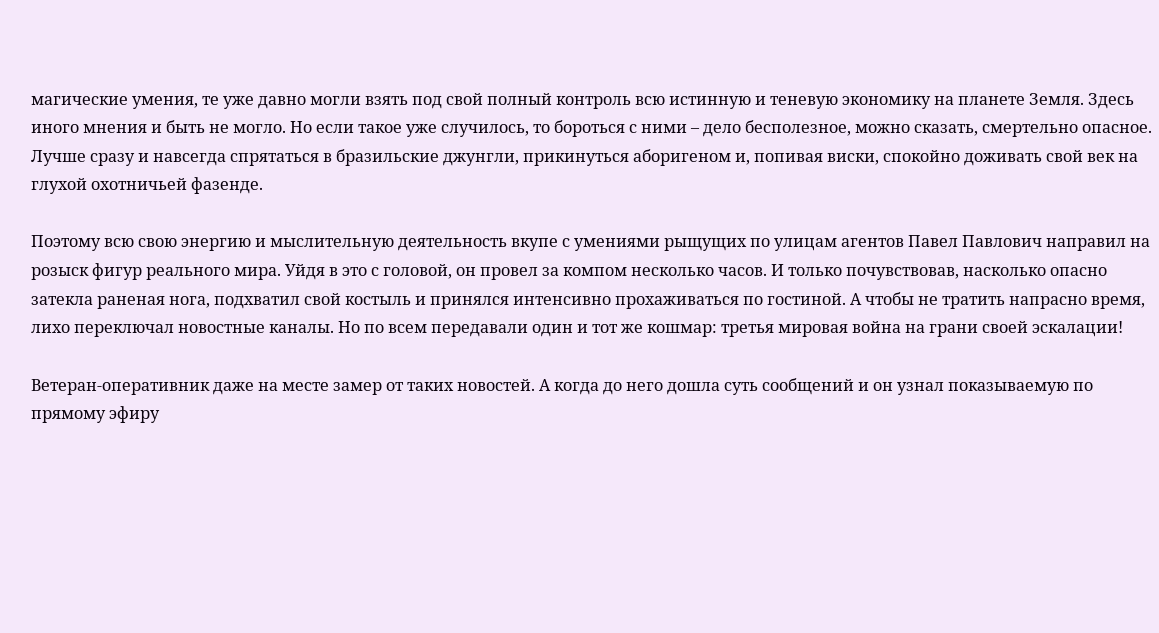магические умения, те уже давно могли взять под свой полный контроль всю истинную и теневую экономику на планете Земля. Здесь иного мнения и быть не могло. Но если такое уже случилось, то бороться с ними – дело бесполезное, можно сказать, смертельно опасное. Лучше сразу и навсегда спрятаться в бразильские джунгли, прикинуться аборигеном и, попивая виски, спокойно доживать свой век на глухой охотничьей фазенде.

Поэтому всю свою энергию и мыслительную деятельность вкупе с умениями рыщущих по улицам агентов Павел Павлович направил на розыск фигур реального мира. Уйдя в это с головой, он провел за компом несколько часов. И только почувствовав, насколько опасно затекла раненая нога, подхватил свой костыль и принялся интенсивно прохаживаться по гостиной. А чтобы не тратить напрасно время, лихо переключал новостные каналы. Но по всем передавали один и тот же кошмар: третья мировая война на грани своей эскалации!

Ветеран-оперативник даже на месте замер от таких новостей. А когда до него дошла суть сообщений и он узнал показываемую по прямому эфиру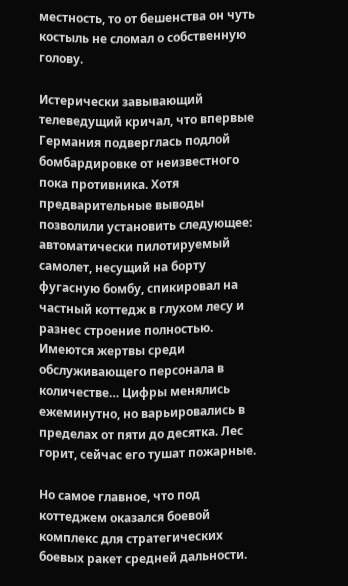местность, то от бешенства он чуть костыль не сломал о собственную голову.

Истерически завывающий телеведущий кричал, что впервые Германия подверглась подлой бомбардировке от неизвестного пока противника. Хотя предварительные выводы позволили установить следующее: автоматически пилотируемый самолет, несущий на борту фугасную бомбу, спикировал на частный коттедж в глухом лесу и разнес строение полностью. Имеются жертвы среди обслуживающего персонала в количестве… Цифры менялись ежеминутно, но варьировались в пределах от пяти до десятка. Лес горит, сейчас его тушат пожарные.

Но самое главное, что под коттеджем оказался боевой комплекс для стратегических боевых ракет средней дальности.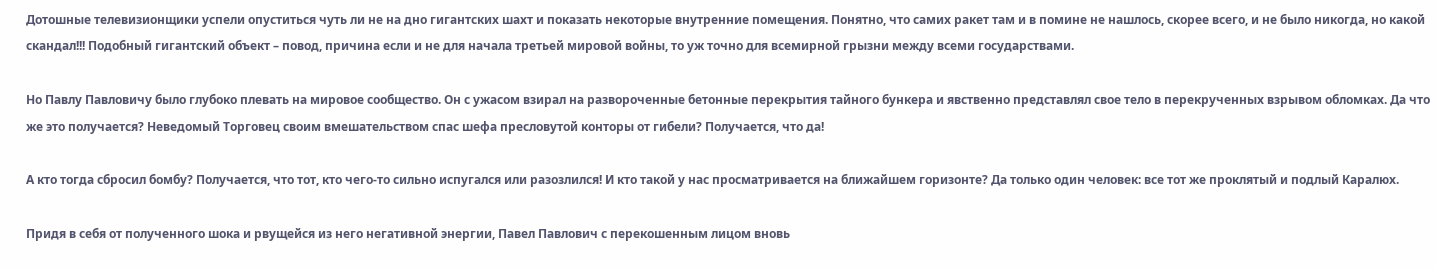Дотошные телевизионщики успели опуститься чуть ли не на дно гигантских шахт и показать некоторые внутренние помещения. Понятно, что самих ракет там и в помине не нашлось, скорее всего, и не было никогда, но какой скандал!!! Подобный гигантский объект – повод, причина если и не для начала третьей мировой войны, то уж точно для всемирной грызни между всеми государствами.

Но Павлу Павловичу было глубоко плевать на мировое сообщество. Он с ужасом взирал на развороченные бетонные перекрытия тайного бункера и явственно представлял свое тело в перекрученных взрывом обломках. Да что же это получается? Неведомый Торговец своим вмешательством спас шефа пресловутой конторы от гибели? Получается, что да!

А кто тогда сбросил бомбу? Получается, что тот, кто чего-то сильно испугался или разозлился! И кто такой у нас просматривается на ближайшем горизонте? Да только один человек: все тот же проклятый и подлый Каралюх.

Придя в себя от полученного шока и рвущейся из него негативной энергии, Павел Павлович с перекошенным лицом вновь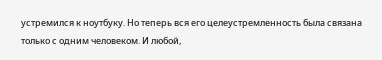устремился к ноутбуку. Но теперь вся его целеустремленность была связана только с одним человеком. И любой,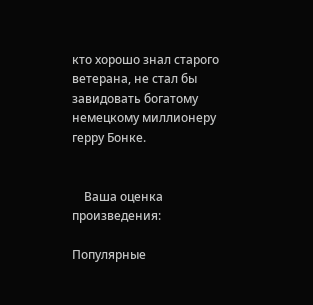кто хорошо знал старого ветерана, не стал бы завидовать богатому немецкому миллионеру герру Бонке.


    Ваша оценка произведения:

Популярные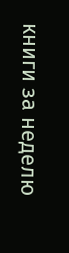книги за неделю